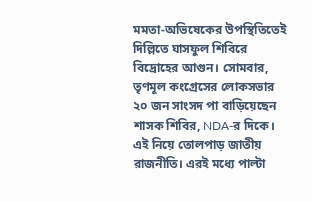মমতা-অভিষেকের উপস্থিতিতেই দিল্লিতে ঘাসফুল শিবিরে বিদ্রোহের আগুন। সোমবার, তৃণমূল কংগ্রেসের লোকসভার ২০ জন সাংসদ পা বাড়িয়েছেন শাসক শিবির, NDA-র দিকে। এই নিয়ে তোলপাড় জাতীয় রাজনীতি। এরই মধ্যে পাল্টা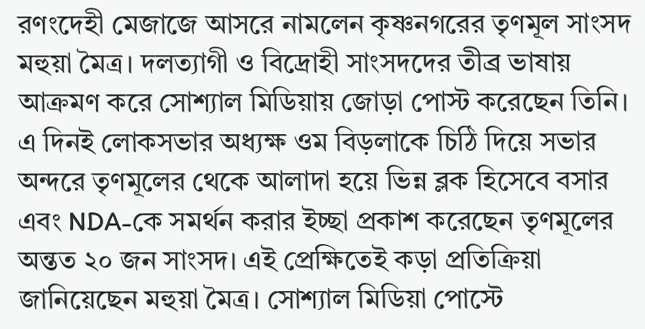রণংদেহী মেজাজে আসরে নামলেন কৃষ্ণনগরের তৃণমূল সাংসদ মহুয়া মৈত্র। দলত্যাগী ও বিদ্রোহী সাংসদদের তীব্র ভাষায় আক্রমণ করে সোশ্যাল মিডিয়ায় জোড়া পোস্ট করেছেন তিনি।
এ দিনই লোকসভার অধ্যক্ষ ওম বিড়লাকে চিঠি দিয়ে সভার অন্দরে তৃণমূলের থেকে আলাদা হয়ে ভিন্ন ব্লক হিসেবে বসার এবং NDA-কে সমর্থন করার ইচ্ছা প্রকাশ করেছেন তৃণমূলের অন্তত ২০ জন সাংসদ। এই প্রেক্ষিতেই কড়া প্রতিক্রিয়া জানিয়েছেন মহুয়া মৈত্র। সোশ্যাল মিডিয়া পোস্টে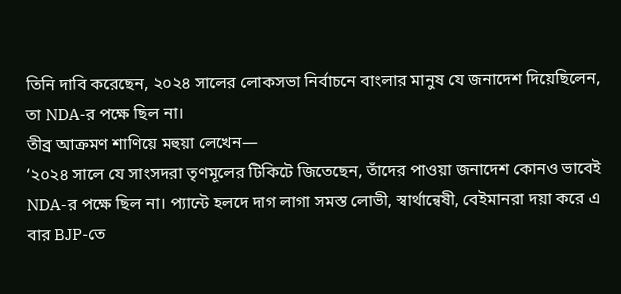তিনি দাবি করেছেন, ২০২৪ সালের লোকসভা নির্বাচনে বাংলার মানুষ যে জনাদেশ দিয়েছিলেন, তা NDA-র পক্ষে ছিল না।
তীব্র আক্রমণ শাণিয়ে মহুয়া লেখেন—
‘২০২৪ সালে যে সাংসদরা তৃণমূলের টিকিটে জিতেছেন, তাঁদের পাওয়া জনাদেশ কোনও ভাবেই NDA-র পক্ষে ছিল না। প্যান্টে হলদে দাগ লাগা সমস্ত লোভী, স্বার্থান্বেষী, বেইমানরা দয়া করে এ বার BJP-তে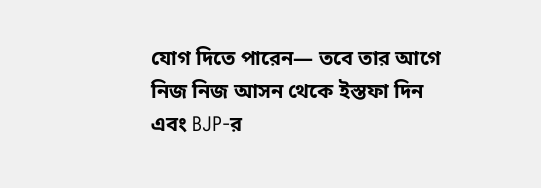যোগ দিতে পারেন— তবে তার আগে নিজ নিজ আসন থেকে ইস্তফা দিন এবং BJP-র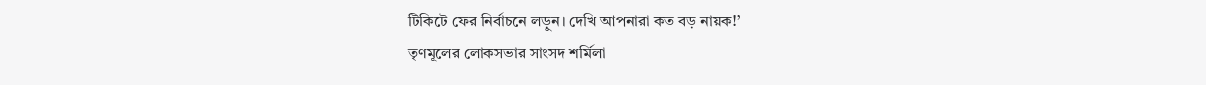টিকিটে ফের নির্বাচনে লড়ুন। দেখি আপনারা কত বড় নায়ক!’
তৃণমূলের লোকসভার সাংসদ শর্মিলা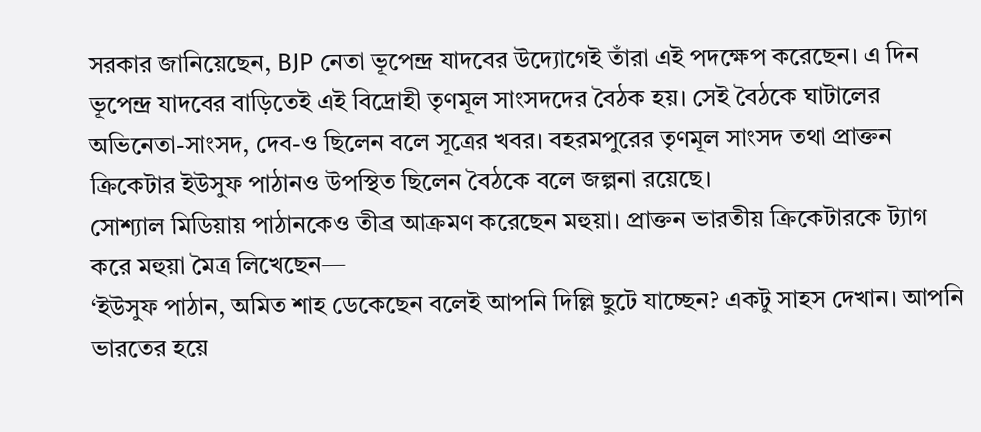সরকার জানিয়েছেন, BJP নেতা ভূপেন্দ্র যাদবের উদ্যোগেই তাঁরা এই পদক্ষেপ করেছেন। এ দিন ভূপেন্দ্র যাদবের বাড়িতেই এই বিদ্রোহী তৃণমূল সাংসদদের বৈঠক হয়। সেই বৈঠকে ঘাটালের অভিনেতা-সাংসদ, দেব-ও ছিলেন বলে সূত্রের খবর। বহরমপুরের তৃণমূল সাংসদ তথা প্রাক্তন ক্রিকেটার ইউসুফ পাঠানও উপস্থিত ছিলেন বৈঠকে বলে জল্পনা রয়েছে।
সোশ্যাল মিডিয়ায় পাঠানকেও তীব্র আক্রমণ করেছেন মহুয়া। প্রাক্তন ভারতীয় ক্রিকেটারকে ট্যাগ করে মহুয়া মৈত্র লিখেছেন—
‘ইউসুফ পাঠান, অমিত শাহ ডেকেছেন বলেই আপনি দিল্লি ছুটে যাচ্ছেন? একটু সাহস দেখান। আপনি ভারতের হয়ে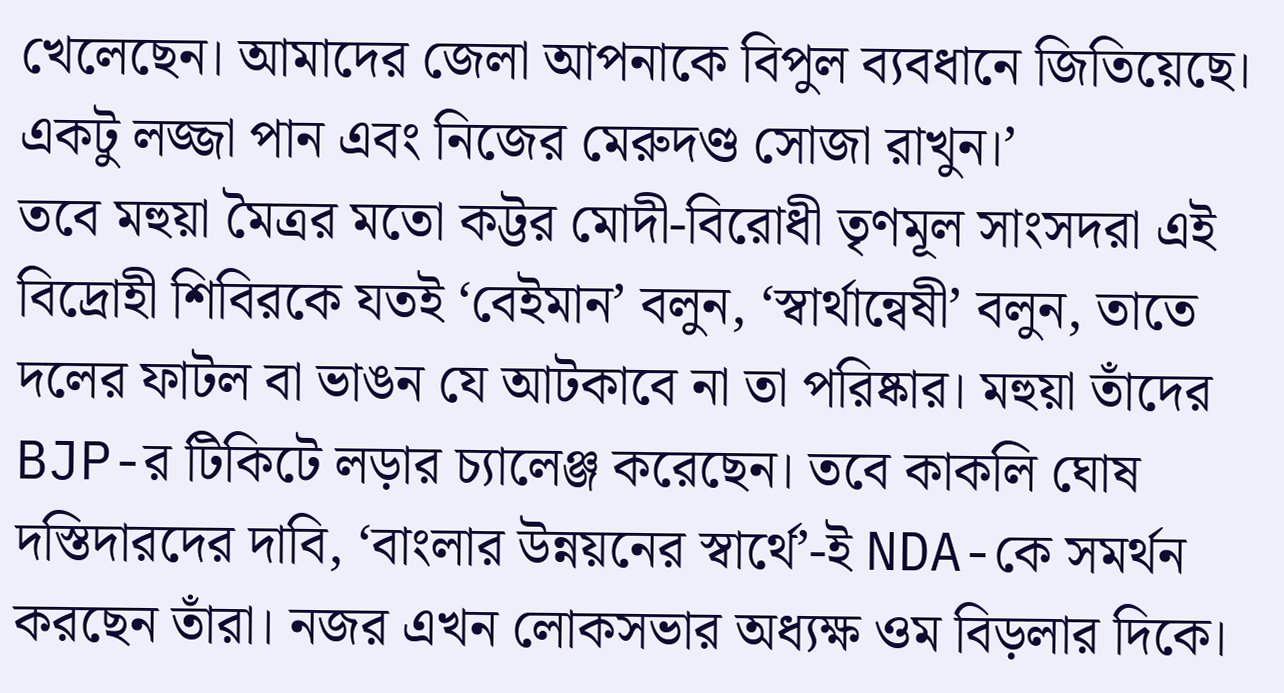খেলেছেন। আমাদের জেলা আপনাকে বিপুল ব্যবধানে জিতিয়েছে। একটু লজ্জা পান এবং নিজের মেরুদণ্ড সোজা রাখুন।’
তবে মহুয়া মৈত্রর মতো কট্টর মোদী-বিরোধী তৃণমূল সাংসদরা এই বিদ্রোহী শিবিরকে যতই ‘বেইমান’ বলুন, ‘স্বার্থান্বেষী’ বলুন, তাতে দলের ফাটল বা ভাঙন যে আটকাবে না তা পরিষ্কার। মহুয়া তাঁদের BJP-র টিকিটে লড়ার চ্যালেঞ্জ করেছেন। তবে কাকলি ঘোষ দস্তিদারদের দাবি, ‘বাংলার উন্নয়নের স্বার্থে’-ই NDA-কে সমর্থন করছেন তাঁরা। নজর এখন লোকসভার অধ্যক্ষ ওম বিড়লার দিকে।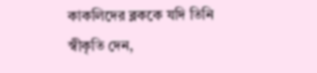কাকলিদের ব্লককে যদি তিনি স্বীকৃতি দেন,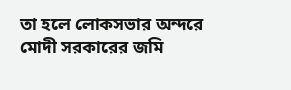তা হলে লোকসভার অন্দরে মোদী সরকারের জমি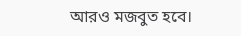আরও মজবুত হবে।